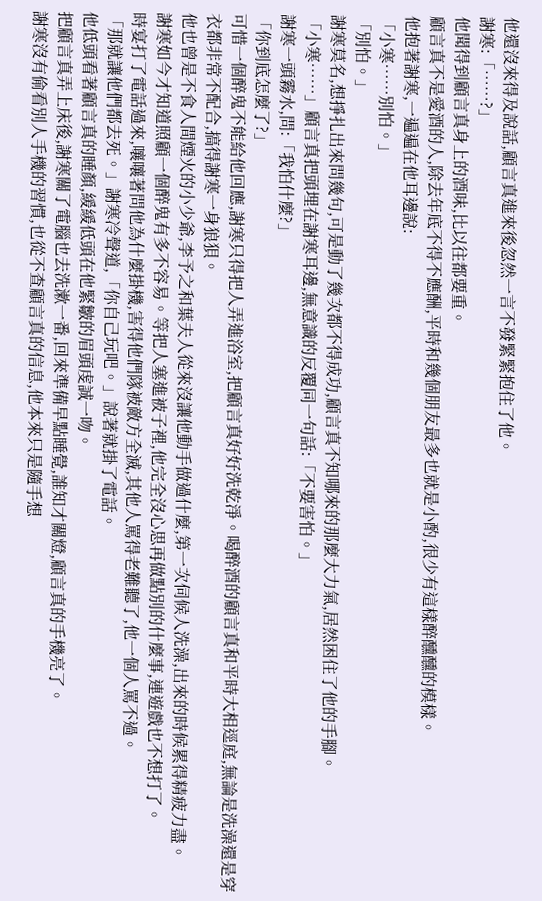他還沒來得及說話,顧言真進來後忽然一言不發緊緊抱住了他。
謝寒:「……?」
他聞得到顧言真身上的酒味,比以往都要重。
顧言真不是愛酒的人,除去年底不得不應酬,平時和幾個朋友最多也就是小酌,很少有這樣醉醺醺的模樣。
他抱著謝寒,一遍遍在他耳邊說:
「小寒……別怕。」
「別怕。」
謝寒莫名,想掙扎出來問幾句,可是動了幾次都不得成功,顧言真不知哪來的那麼大力氣,居然困住了他的手腳。
「小寒……」顧言真把頭埋在謝寒耳邊,無意識的反覆同一句話:「不要害怕。」
謝寒一頭霧水,問:「我怕什麼?」
「你到底怎麼了?」
可惜一個醉鬼不能給他回應,謝寒只得把人弄進浴室,把顧言真好好洗乾淨。喝醉酒的顧言真和平時大相逕庭,無論是洗澡還是穿衣都非常不配合,搞得謝寒一身狼狽。
他也曾是不食人間煙火的小少爺,李予之和葉夫人從來沒讓他動手做過什麼,第一次伺候人洗澡,出來的時候累得精疲力盡。
謝寒如今才知道照顧一個醉鬼有多不容易。等把人塞進被子裡,他完全沒心思再做點別的什麼事,連遊戲也不想打了。
時宴打了電話過來,嚷嚷著問他為什麼掛機,害得他們隊被敵方全滅,其他人罵得老難聽了,他一個人罵不過。
「那就讓他們都去死。」謝寒冷聲道,「你自己玩吧。」說著就掛了電話。
他低頭看著顧言真的睡顏,緩緩低頭在他緊皺的眉頭虔誠一吻。
把顧言真弄上床後,謝寒關了電腦也去洗漱一番,回來準備早點睡覺,誰知才關燈,顧言真的手機亮了。
謝寒沒有偷看別人手機的習慣,也從不查顧言真的信息,他本來只是隨手想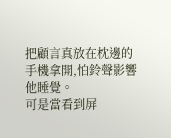把顧言真放在枕邊的手機拿開,怕鈴聲影響他睡覺。
可是當看到屏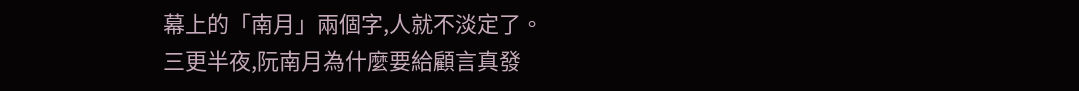幕上的「南月」兩個字,人就不淡定了。
三更半夜,阮南月為什麼要給顧言真發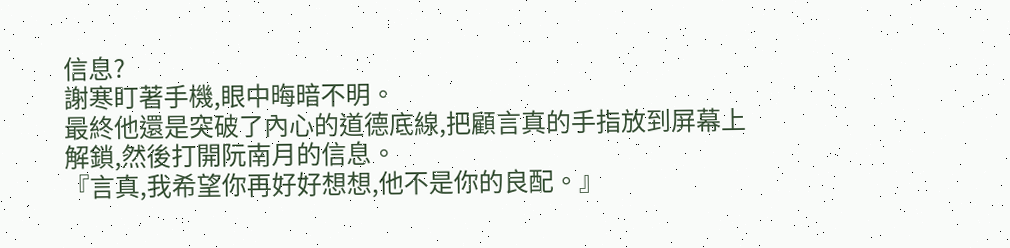信息?
謝寒盯著手機,眼中晦暗不明。
最終他還是突破了內心的道德底線,把顧言真的手指放到屏幕上解鎖,然後打開阮南月的信息。
『言真,我希望你再好好想想,他不是你的良配。』